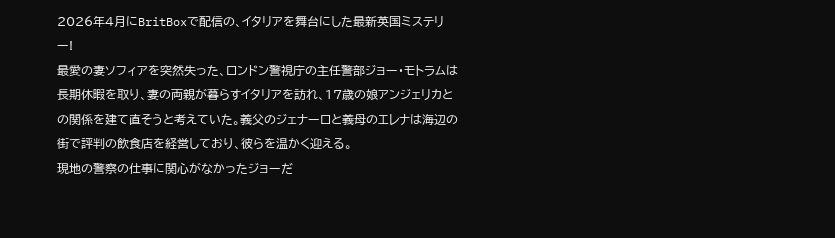2026年4月にBritBoxで配信の、イタリアを舞台にした最新英国ミステリー!
最愛の妻ソフィアを突然失った、ロンドン警視庁の主任警部ジョー・モトラムは長期休暇を取り、妻の両親が暮らすイタリアを訪れ、17歳の娘アンジェリカとの関係を建て直そうと考えていた。義父のジェナーロと義母のエレナは海辺の街で評判の飲食店を経営しており、彼らを温かく迎える。
現地の警察の仕事に関心がなかったジョーだ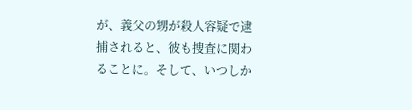が、義父の甥が殺人容疑で逮捕されると、彼も捜査に関わることに。そして、いつしか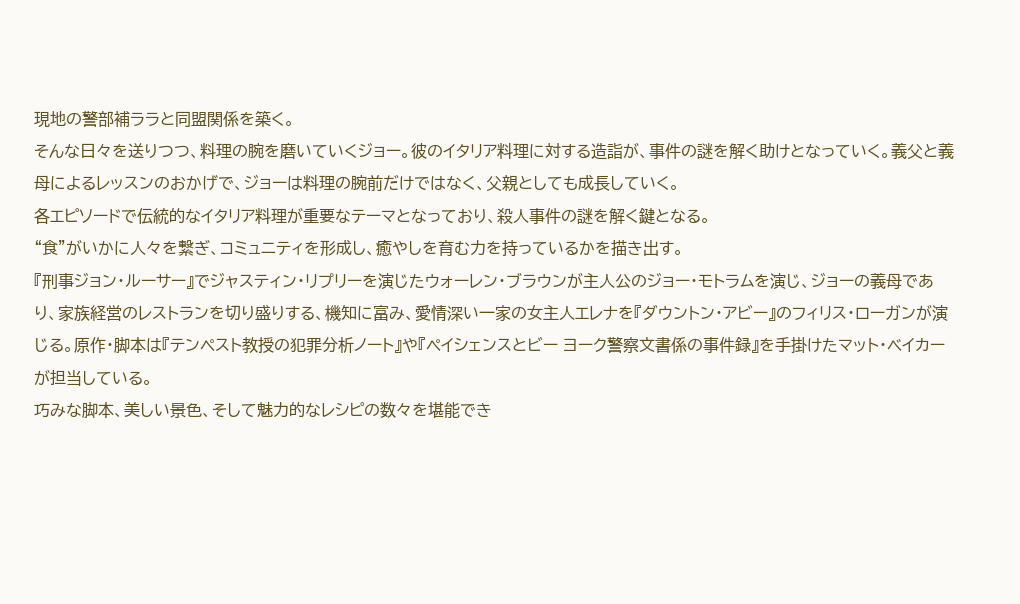現地の警部補ララと同盟関係を築く。
そんな日々を送りつつ、料理の腕を磨いていくジョー。彼のイタリア料理に対する造詣が、事件の謎を解く助けとなっていく。義父と義母によるレッスンのおかげで、ジョーは料理の腕前だけではなく、父親としても成長していく。
各エピソードで伝統的なイタリア料理が重要なテーマとなっており、殺人事件の謎を解く鍵となる。
“食”がいかに人々を繋ぎ、コミュニティを形成し、癒やしを育む力を持っているかを描き出す。
『刑事ジョン・ルーサー』でジャスティン・リプリーを演じたウォーレン・ブラウンが主人公のジョー・モトラムを演じ、ジョーの義母であり、家族経営のレストランを切り盛りする、機知に富み、愛情深い一家の女主人エレナを『ダウントン・アビー』のフィリス・ローガンが演じる。原作・脚本は『テンペスト教授の犯罪分析ノート』や『ペイシェンスとビー ヨーク警察文書係の事件録』を手掛けたマット・ベイカーが担当している。
巧みな脚本、美しい景色、そして魅力的なレシピの数々を堪能でき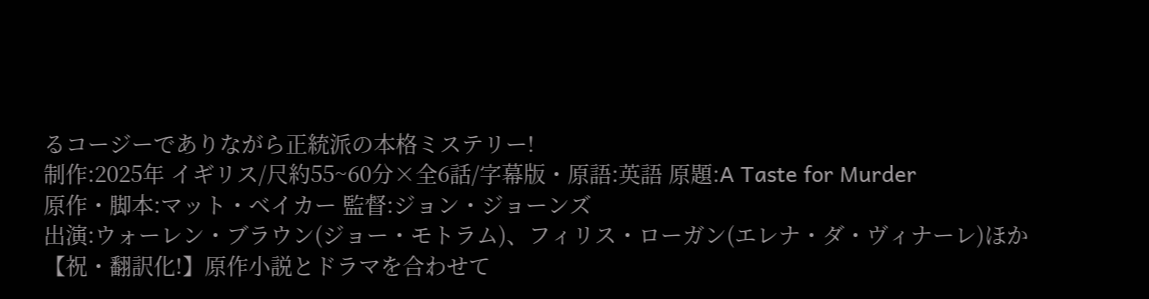るコージーでありながら正統派の本格ミステリー!
制作:2025年 イギリス/尺約55~60分×全6話/字幕版・原語:英語 原題:A Taste for Murder
原作・脚本:マット・ベイカー 監督:ジョン・ジョーンズ
出演:ウォーレン・ブラウン(ジョー・モトラム)、フィリス・ローガン(エレナ・ダ・ヴィナーレ)ほか
【祝・翻訳化!】原作小説とドラマを合わせて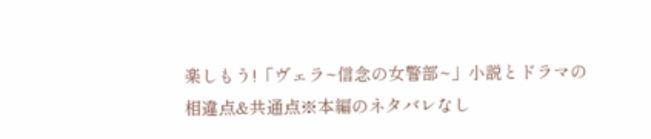楽しもう!「ヴェラ~信念の女警部~」小説とドラマの相違点&共通点※本編のネタバレなし